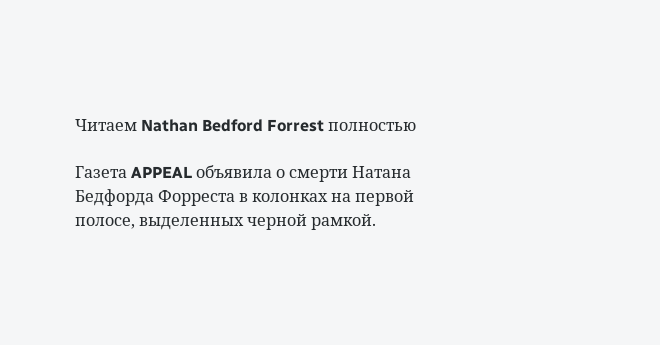Читаем Nathan Bedford Forrest полностью

Газета APPEAL объявила о смерти Натана Бедфорда Форреста в колонках на первой полосе, выделенных черной рамкой.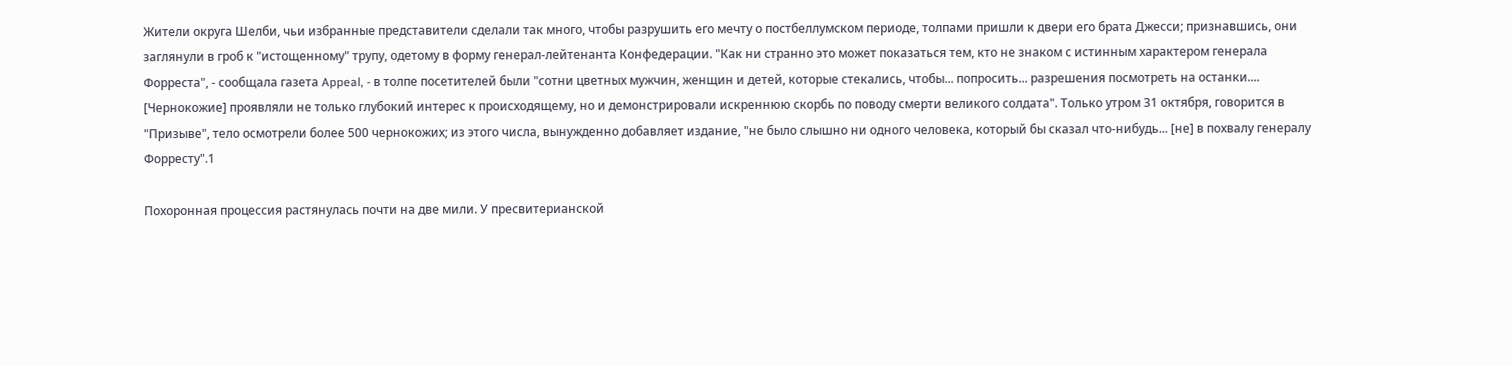Жители округа Шелби, чьи избранные представители сделали так много, чтобы разрушить его мечту о постбеллумском периоде, толпами пришли к двери его брата Джесси; признавшись, они заглянули в гроб к "истощенному" трупу, одетому в форму генерал-лейтенанта Конфедерации. "Как ни странно это может показаться тем, кто не знаком с истинным характером генерала Форреста", - сообщала газета Appeal, - в толпе посетителей были "сотни цветных мужчин, женщин и детей, которые стекались, чтобы... попросить... разрешения посмотреть на останки.... [Чернокожие] проявляли не только глубокий интерес к происходящему, но и демонстрировали искреннюю скорбь по поводу смерти великого солдата". Только утром 31 октября, говорится в "Призыве", тело осмотрели более 500 чернокожих; из этого числа, вынужденно добавляет издание, "не было слышно ни одного человека, который бы сказал что-нибудь... [не] в похвалу генералу Форресту".1

Похоронная процессия растянулась почти на две мили. У пресвитерианской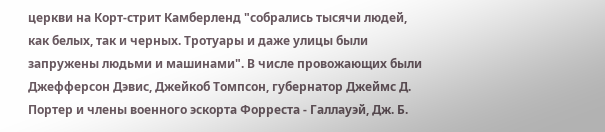церкви на Корт-стрит Камберленд "собрались тысячи людей, как белых, так и черных. Тротуары и даже улицы были запружены людьми и машинами". В числе провожающих были Джефферсон Дэвис, Джейкоб Томпсон, губернатор Джеймс Д. Портер и члены военного эскорта Форреста - Галлауэй, Дж. Б.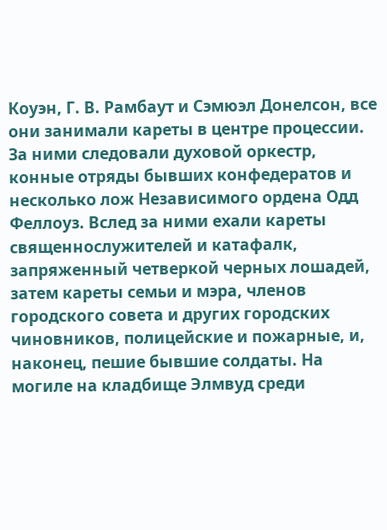Коуэн, Г. В. Рамбаут и Сэмюэл Донелсон, все они занимали кареты в центре процессии. За ними следовали духовой оркестр, конные отряды бывших конфедератов и несколько лож Независимого ордена Одд Феллоуз. Вслед за ними ехали кареты священнослужителей и катафалк, запряженный четверкой черных лошадей, затем кареты семьи и мэра, членов городского совета и других городских чиновников, полицейские и пожарные, и, наконец, пешие бывшие солдаты. На могиле на кладбище Элмвуд среди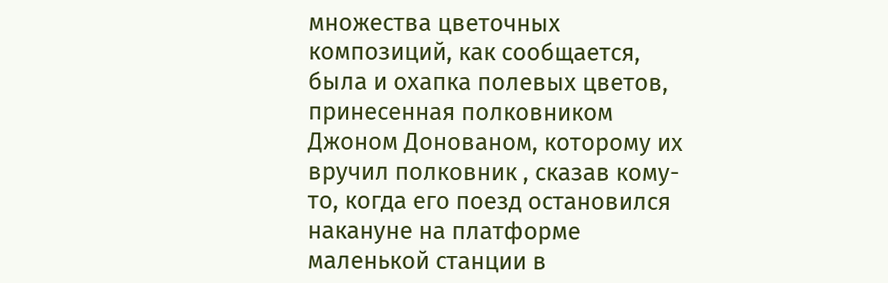множества цветочных композиций, как сообщается, была и охапка полевых цветов, принесенная полковником Джоном Донованом, которому их вручил полковник , сказав кому-то, когда его поезд остановился накануне на платформе маленькой станции в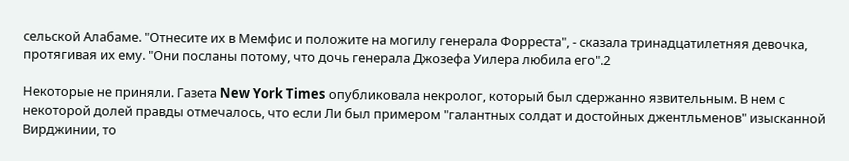сельской Алабаме. "Отнесите их в Мемфис и положите на могилу генерала Форреста", - сказала тринадцатилетняя девочка, протягивая их ему. "Они посланы потому, что дочь генерала Джозефа Уилера любила его".2

Некоторые не приняли. Газета New York Times опубликовала некролог, который был сдержанно язвительным. В нем с некоторой долей правды отмечалось, что если Ли был примером "галантных солдат и достойных джентльменов" изысканной Вирджинии, то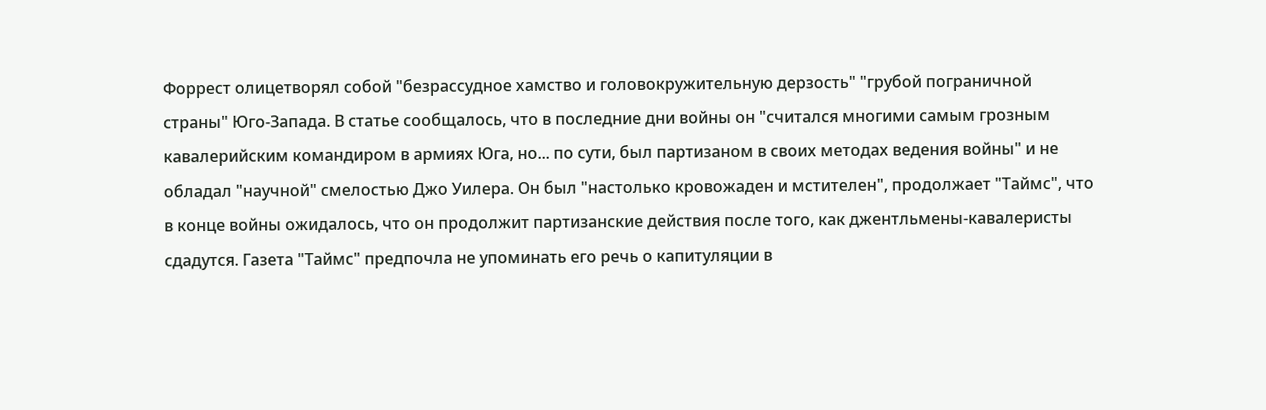Форрест олицетворял собой "безрассудное хамство и головокружительную дерзость" "грубой пограничной страны" Юго-Запада. В статье сообщалось, что в последние дни войны он "считался многими самым грозным кавалерийским командиром в армиях Юга, но... по сути, был партизаном в своих методах ведения войны" и не обладал "научной" смелостью Джо Уилера. Он был "настолько кровожаден и мстителен", продолжает "Таймс", что в конце войны ожидалось, что он продолжит партизанские действия после того, как джентльмены-кавалеристы сдадутся. Газета "Таймс" предпочла не упоминать его речь о капитуляции в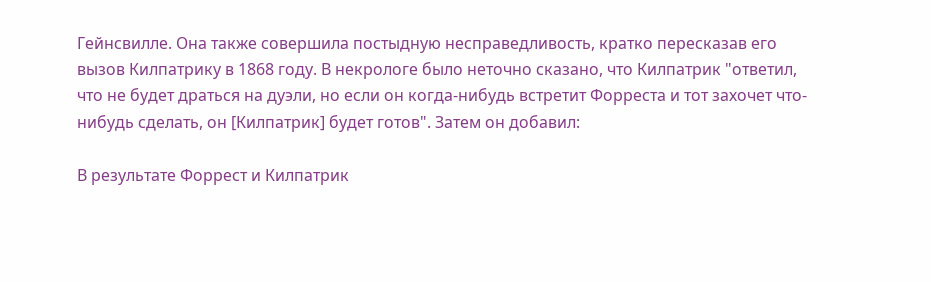Гейнсвилле. Она также совершила постыдную несправедливость, кратко пересказав его вызов Килпатрику в 1868 году. В некрологе было неточно сказано, что Килпатрик "ответил, что не будет драться на дуэли, но если он когда-нибудь встретит Форреста и тот захочет что-нибудь сделать, он [Килпатрик] будет готов". Затем он добавил:

В результате Форрест и Килпатрик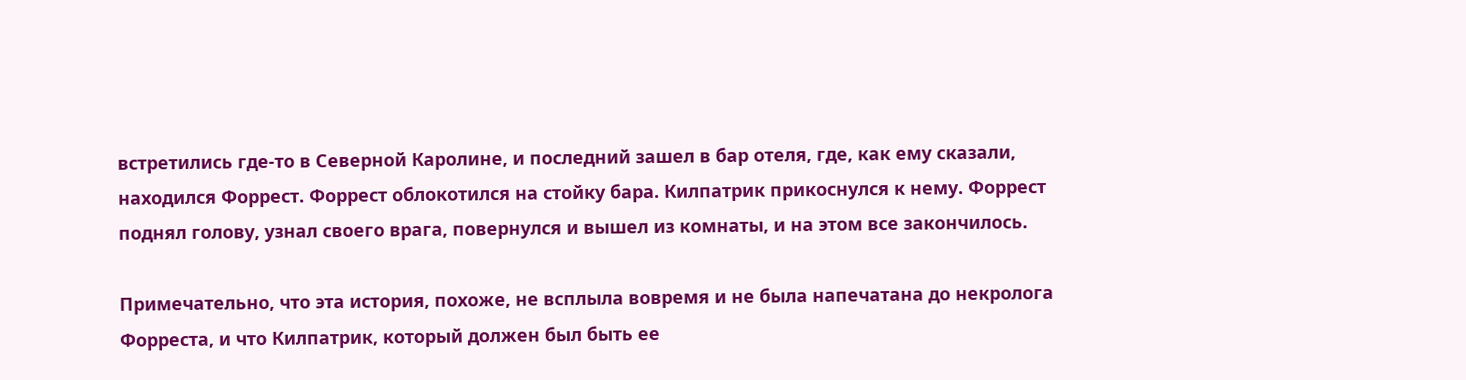встретились где-то в Северной Каролине, и последний зашел в бар отеля, где, как ему сказали, находился Форрест. Форрест облокотился на стойку бара. Килпатрик прикоснулся к нему. Форрест поднял голову, узнал своего врага, повернулся и вышел из комнаты, и на этом все закончилось.

Примечательно, что эта история, похоже, не всплыла вовремя и не была напечатана до некролога Форреста, и что Килпатрик, который должен был быть ее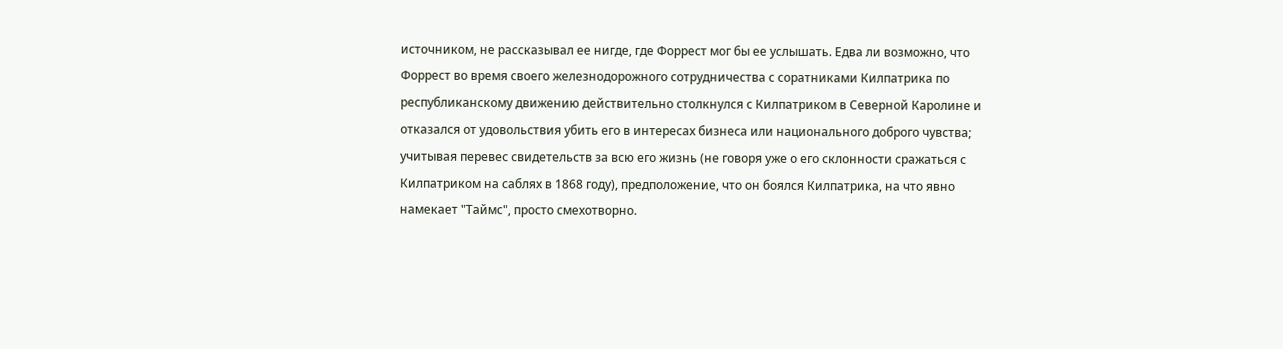источником, не рассказывал ее нигде, где Форрест мог бы ее услышать. Едва ли возможно, что Форрест во время своего железнодорожного сотрудничества с соратниками Килпатрика по республиканскому движению действительно столкнулся с Килпатриком в Северной Каролине и отказался от удовольствия убить его в интересах бизнеса или национального доброго чувства; учитывая перевес свидетельств за всю его жизнь (не говоря уже о его склонности сражаться с Килпатриком на саблях в 1868 году), предположение, что он боялся Килпатрика, на что явно намекает "Таймс", просто смехотворно.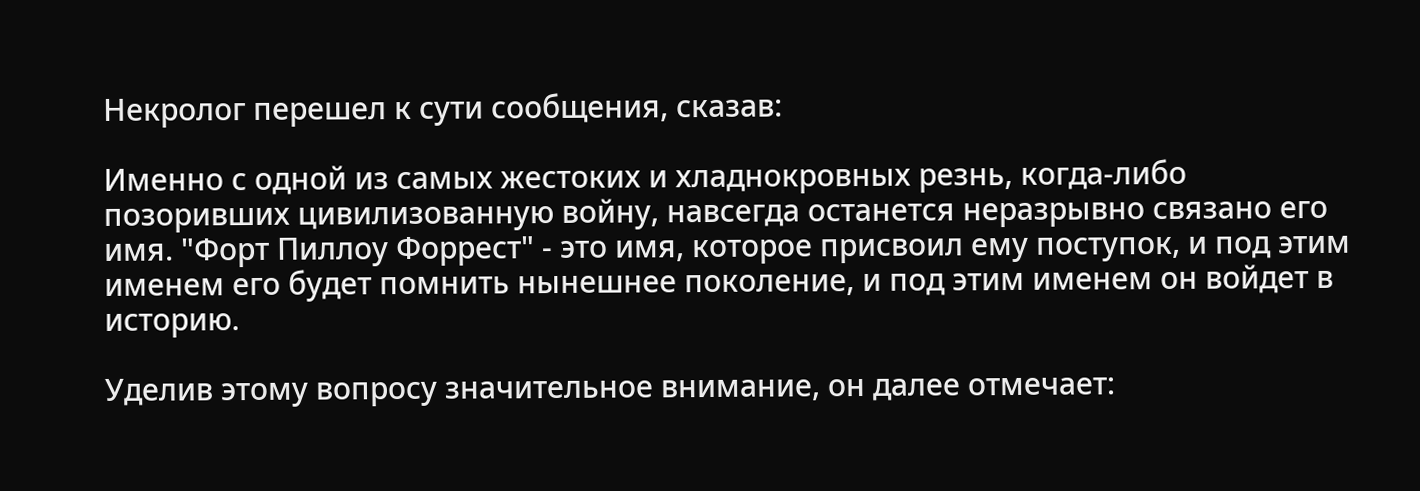Некролог перешел к сути сообщения, сказав:

Именно с одной из самых жестоких и хладнокровных резнь, когда-либо позоривших цивилизованную войну, навсегда останется неразрывно связано его имя. "Форт Пиллоу Форрест" - это имя, которое присвоил ему поступок, и под этим именем его будет помнить нынешнее поколение, и под этим именем он войдет в историю.

Уделив этому вопросу значительное внимание, он далее отмечает: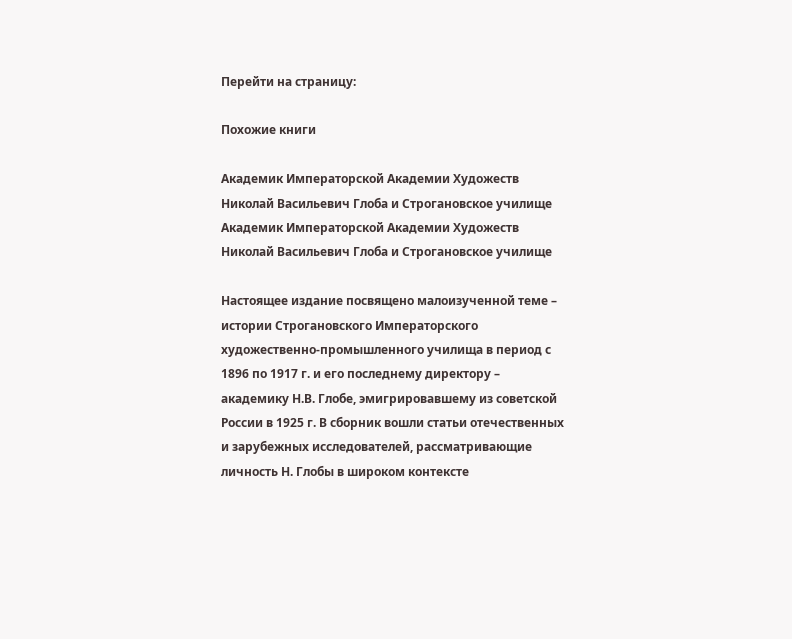Перейти на страницу:

Похожие книги

Академик Императорской Академии Художеств Николай Васильевич Глоба и Строгановское училище
Академик Императорской Академии Художеств Николай Васильевич Глоба и Строгановское училище

Настоящее издание посвящено малоизученной теме – истории Строгановского Императорского художественно-промышленного училища в период с 1896 по 1917 г. и его последнему директору – академику Н.В. Глобе, эмигрировавшему из советской России в 1925 г. В сборник вошли статьи отечественных и зарубежных исследователей, рассматривающие личность Н. Глобы в широком контексте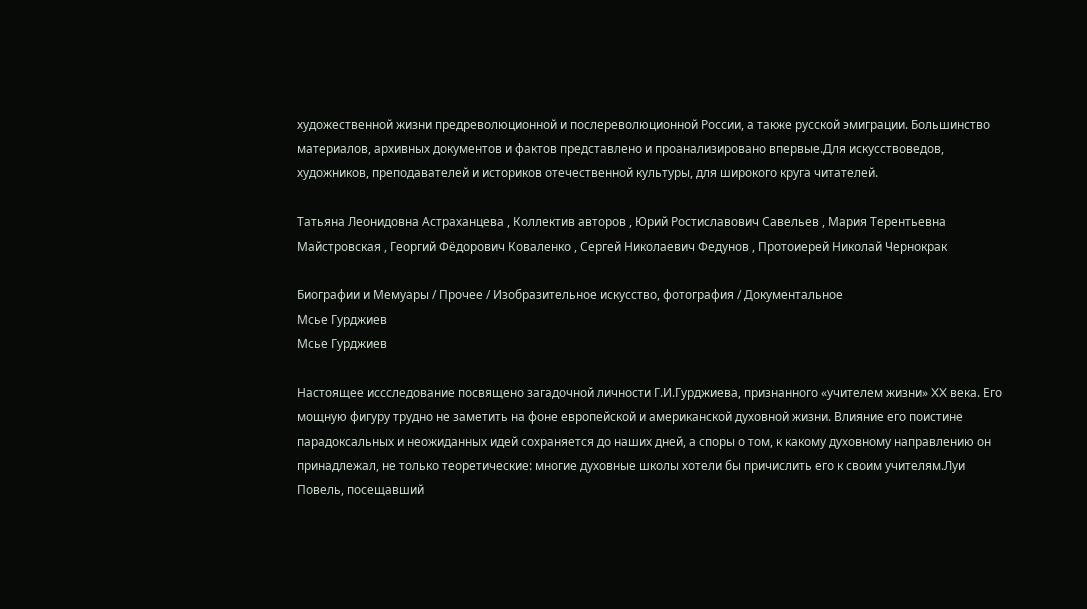художественной жизни предреволюционной и послереволюционной России, а также русской эмиграции. Большинство материалов, архивных документов и фактов представлено и проанализировано впервые.Для искусствоведов, художников, преподавателей и историков отечественной культуры, для широкого круга читателей.

Татьяна Леонидовна Астраханцева , Коллектив авторов , Юрий Ростиславович Савельев , Мария Терентьевна Майстровская , Георгий Фёдорович Коваленко , Сергей Николаевич Федунов , Протоиерей Николай Чернокрак

Биографии и Мемуары / Прочее / Изобразительное искусство, фотография / Документальное
Мсье Гурджиев
Мсье Гурджиев

Настоящее иссследование посвящено загадочной личности Г.И.Гурджиева, признанного «учителем жизни» XX века. Его мощную фигуру трудно не заметить на фоне европейской и американской духовной жизни. Влияние его поистине парадоксальных и неожиданных идей сохраняется до наших дней, а споры о том, к какому духовному направлению он принадлежал, не только теоретические: многие духовные школы хотели бы причислить его к своим учителям.Луи Повель, посещавший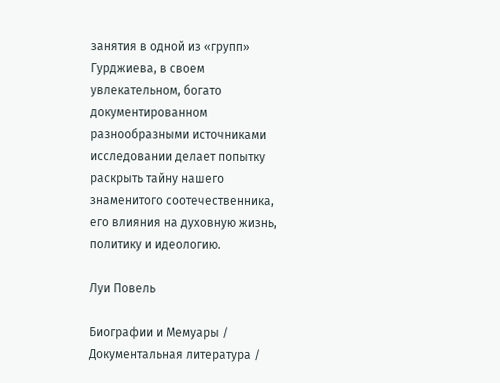занятия в одной из «групп» Гурджиева, в своем увлекательном, богато документированном разнообразными источниками исследовании делает попытку раскрыть тайну нашего знаменитого соотечественника, его влияния на духовную жизнь, политику и идеологию.

Луи Повель

Биографии и Мемуары / Документальная литература /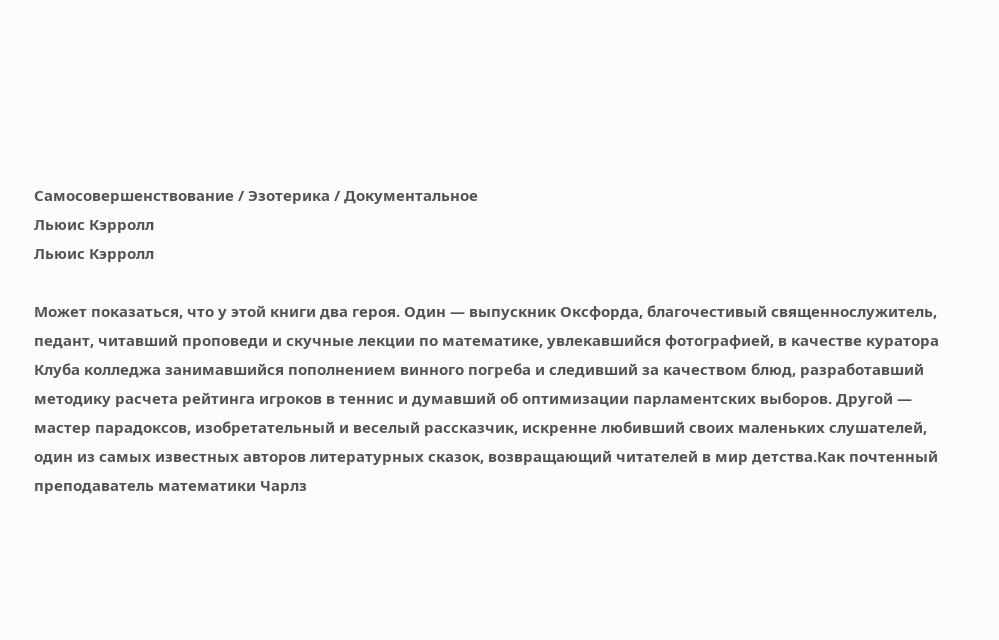Самосовершенствование / Эзотерика / Документальное
Льюис Кэрролл
Льюис Кэрролл

Может показаться, что у этой книги два героя. Один — выпускник Оксфорда, благочестивый священнослужитель, педант, читавший проповеди и скучные лекции по математике, увлекавшийся фотографией, в качестве куратора Клуба колледжа занимавшийся пополнением винного погреба и следивший за качеством блюд, разработавший методику расчета рейтинга игроков в теннис и думавший об оптимизации парламентских выборов. Другой — мастер парадоксов, изобретательный и веселый рассказчик, искренне любивший своих маленьких слушателей, один из самых известных авторов литературных сказок, возвращающий читателей в мир детства.Как почтенный преподаватель математики Чарлз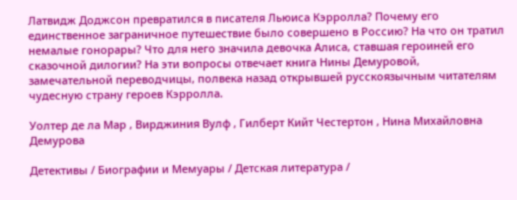Латвидж Доджсон превратился в писателя Льюиса Кэрролла? Почему его единственное заграничное путешествие было совершено в Россию? На что он тратил немалые гонорары? Что для него значила девочка Алиса, ставшая героиней его сказочной дилогии? На эти вопросы отвечает книга Нины Демуровой, замечательной переводчицы, полвека назад открывшей русскоязычным читателям чудесную страну героев Кэрролла.

Уолтер де ла Мар , Вирджиния Вулф , Гилберт Кийт Честертон , Нина Михайловна Демурова

Детективы / Биографии и Мемуары / Детская литература /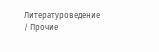Литературоведение / Прочие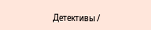Детективы /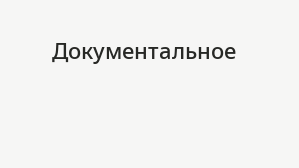Документальное